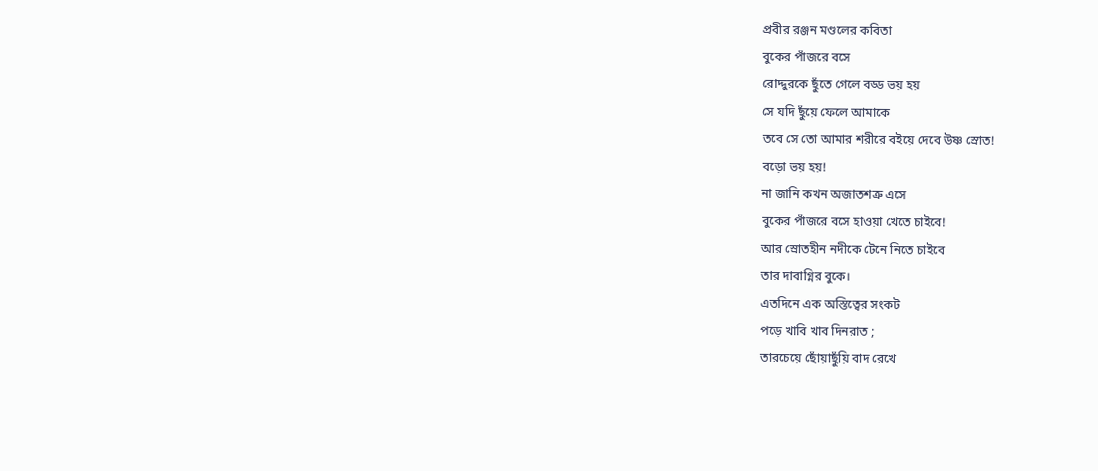প্রবীর রঞ্জন মণ্ডলের কবিতা
বুকের পাঁজরে বসে
রোদ্দুরকে ছুঁতে গেলে বড্ড ভয় হয়
সে যদি ছুঁয়ে ফেলে আমাকে
তবে সে তো আমার শরীরে বইয়ে দেবে উষ্ণ স্রোত!
বড়ো ভয় হয়!
না জানি কখন অজাতশত্রু এসে
বুকের পাঁজরে বসে হাওয়া খেতে চাইবে!
আর স্রোতহীন নদীকে টেনে নিতে চাইবে
তার দাবাগ্নির বুকে।
এতদিনে এক অস্তিত্বের সংকট
পড়ে খাবি খাব দিনরাত ;
তারচেয়ে ছোঁয়াছুঁয়ি বাদ রেখে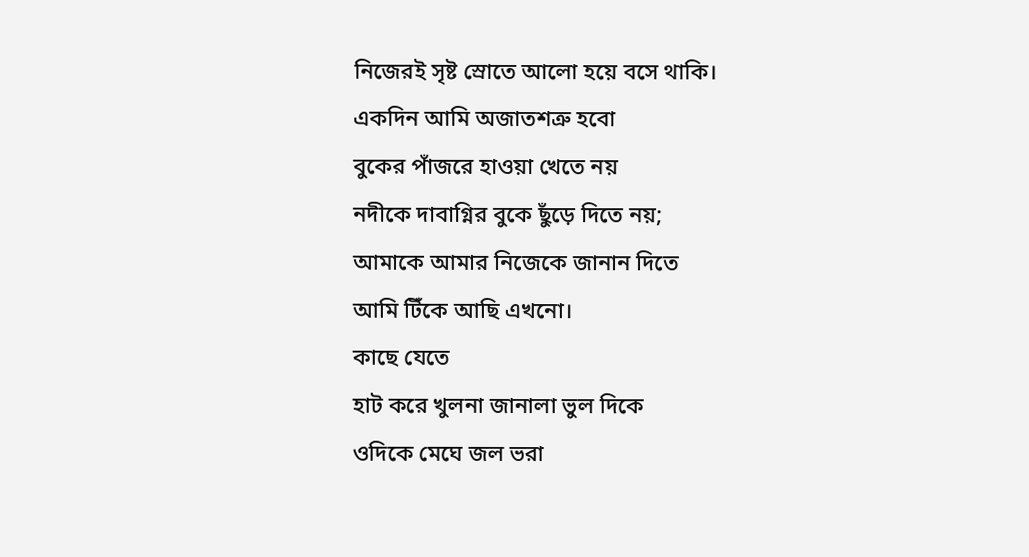নিজেরই সৃষ্ট স্রোতে আলো হয়ে বসে থাকি।
একদিন আমি অজাতশত্রু হবো
বুকের পাঁজরে হাওয়া খেতে নয়
নদীকে দাবাগ্নির বুকে ছুঁড়ে দিতে নয়;
আমাকে আমার নিজেকে জানান দিতে
আমি টিঁকে আছি এখনো।
কাছে যেতে
হাট করে খুলনা জানালা ভুল দিকে
ওদিকে মেঘে জল ভরা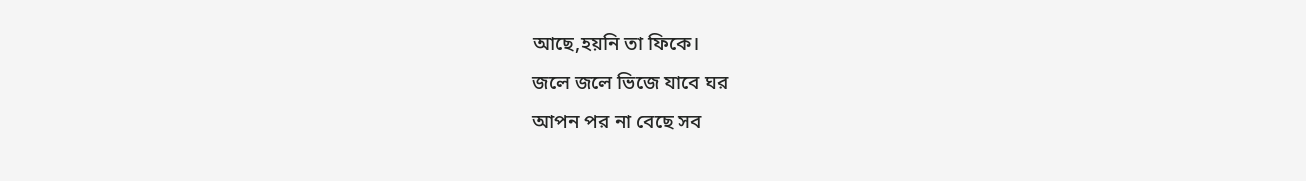আছে,হয়নি তা ফিকে।
জলে জলে ভিজে যাবে ঘর
আপন পর না বেছে সব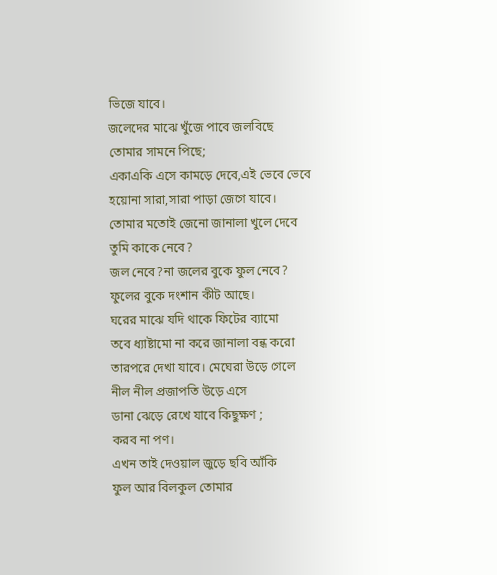ভিজে যাবে।
জলেদের মাঝে খুঁজে পাবে জলবিছে
তোমার সামনে পিছে;
একাএকি এসে কামড়ে দেবে,এই ভেবে ভেবে
হয়োনা সারা,সারা পাড়া জেগে যাবে।
তোমার মতোই জেনো জানালা খুলে দেবে
তুমি কাকে নেবে?
জল নেবে?না জলের বুকে ফুল নেবে?
ফুলের বুকে দংশান কীট আছে।
ঘরের মাঝে যদি থাকে ফিটের ব্যামো
তবে ধ্যাষ্টামো না করে জানালা বন্ধ করো
তারপরে দেখা যাবে। মেঘেরা উড়ে গেলে
নীল নীল প্রজাপতি উড়ে এসে
ডানা ঝেড়ে রেখে যাবে কিছুক্ষণ ;
করব না পণ।
এখন তাই দেওয়াল জুড়ে ছবি আঁকি
ফুল আর বিলকুল তোমার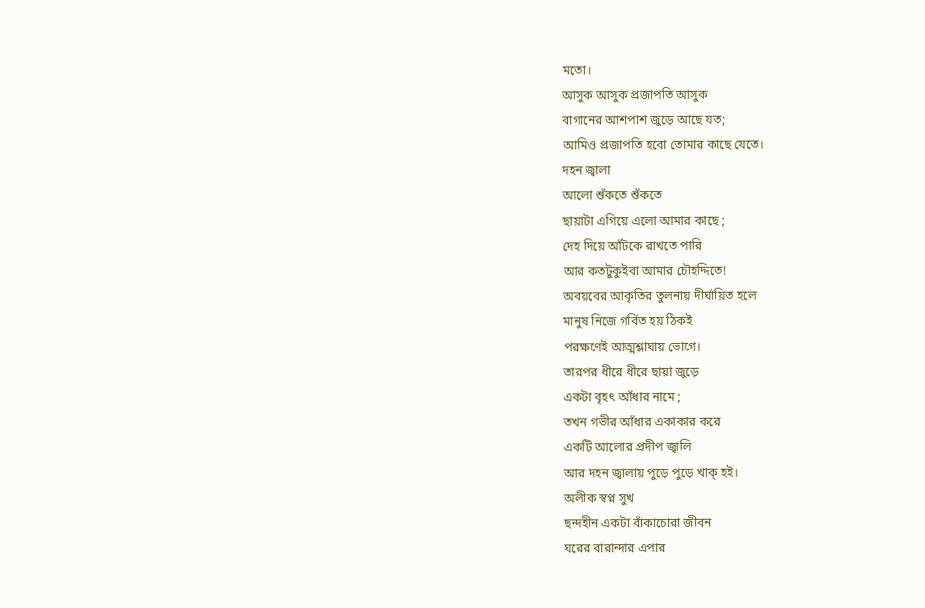মতো।
আসুক আসুক প্রজাপতি আসুক
বাগানের আশপাশ জুড়ে আছে যত;
আমিও প্রজাপতি হবো তোমার কাছে যেতে।
দহন জ্বালা
আলো শুঁকতে শুঁকতে
ছায়াটা এগিয়ে এলো আমার কাছে ;
দেহ দিয়ে আঁটকে রাখতে পারি
আর কতটুকুইবা আমার চৌহদ্দিতে!
অবয়বের আকৃতির তুলনায় দীর্ঘায়িত হলে
মানুষ নিজে গর্বিত হয় ঠিকই
পরক্ষণেই আত্মশ্লাঘায় ভোগে।
তারপর ধীরে ধীরে ছায়া জুড়ে
একটা বৃহৎ আঁধার নামে ;
তখন গভীর আঁধার একাকার করে
একটি আলোর প্রদীপ জ্বালি
আর দহন জ্বালায় পুড়ে পুড়ে খাক্ হই।
অলীক স্বপ্ন সুখ
ছন্দহীন একটা বাঁকাচোরা জীবন
ঘরের বারান্দার এপার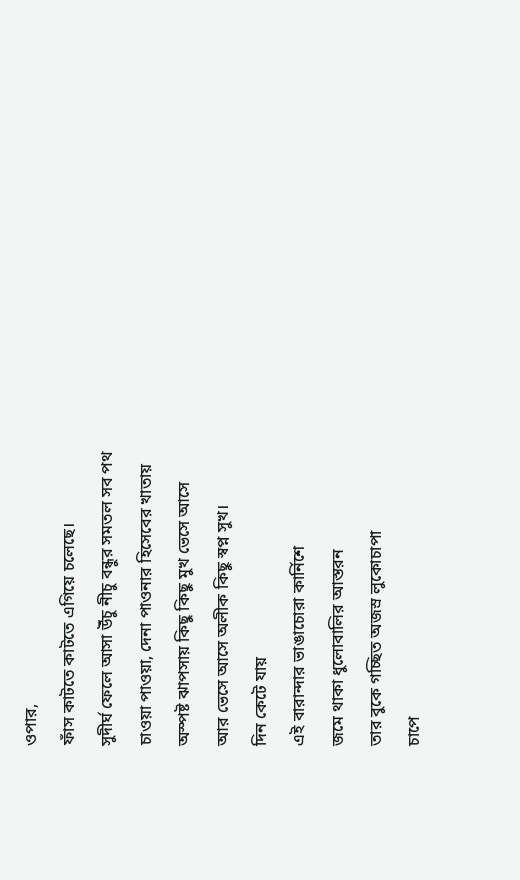ওপার,
ফাঁস কাটতে কাটতে এগিয়ে চলেছে।
সুদীর্ঘ ফেলে আসা উঁচু নীচু বন্ধুর সমতল সব পথ
চাওয়া পাওয়া, দেনা পাওনার হিসেবের খাতায়
অস্পষ্ট ঝাপসায় কিছু কিছু মুখ ভেসে আসে
আর ভেসে আসে অলীক কিছু স্বপ্ন সুখ।
দিন কেটে যায়
এই বারান্দার ভাঙাচোরা কার্নিশে
জমে থাকা ধুলোবালির আস্তরন
তার বুকে গচ্ছিত অজস্র লুকোচাপা
চাপে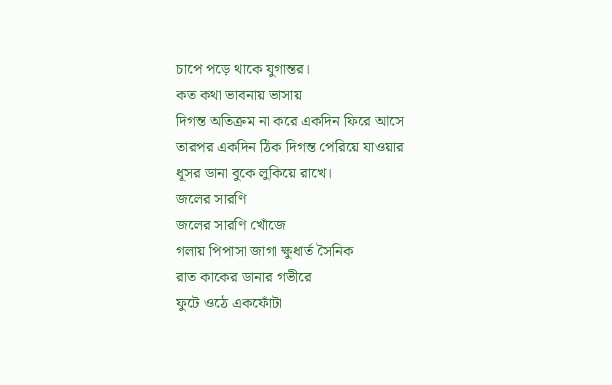চাপে পড়ে থাকে যুগান্তর।
কত কথা ভাবনায় ভাসায়
দিগন্ত অতিক্রম না করে একদিন ফিরে আসে
তারপর একদিন ঠিক দিগন্ত পেরিয়ে যাওয়ার
ধূসর ডানা বুকে লুকিয়ে রাখে।
জলের সারণি
জলের সারণি খোঁজে
গলায় পিপাসা জাগা ক্ষুধার্ত সৈনিক
রাত কাকের ডানার গভীরে
ফুটে ওঠে একফোঁটা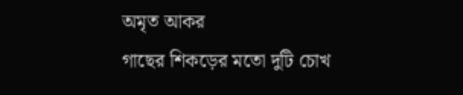অমৃত আকর
গাছের শিকড়ের মতো দুটি চোখ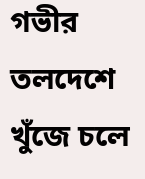গভীর তলদেশে খুঁজে চলে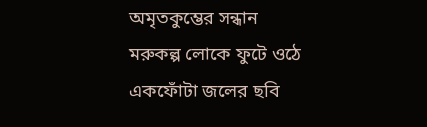অমৃতকুম্ভের সন্ধান
মরুকল্প লোকে ফুটে ওঠে
একফোঁটা জলের ছবি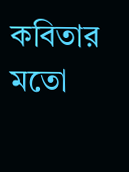কবিতার মতো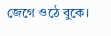জেগে ওঠে বুকে।